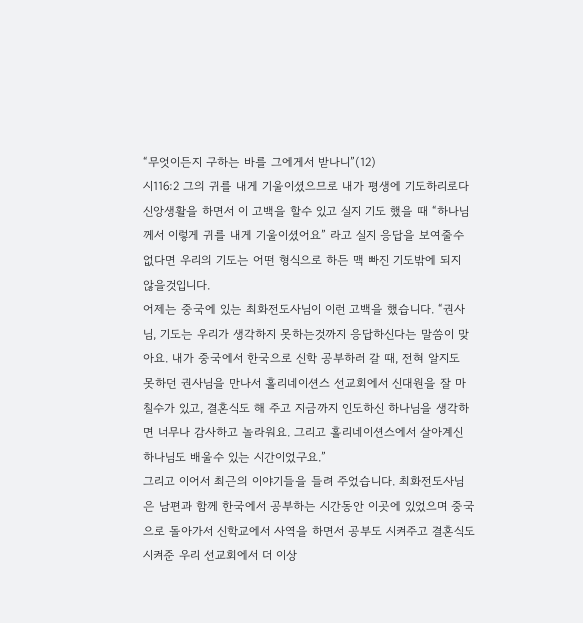“무엇이든지 구하는 바를 그에게서 받나니”(12)
시116:2 그의 귀를 내게 기울이셨으므로 내가 평생에 기도하리로다
신앙생활을 하면서 이 고백을 할수 있고 실지 기도 했을 때 “하나님께서 이렇게 귀를 내게 기울이셨어요” 라고 실지 응답을 보여줄수 없다면 우리의 기도는 어떤 형식으로 하든 맥 빠진 기도밖에 되지 않을것입니다.
어제는 중국에 있는 최화전도사님이 이런 고백을 했습니다. “권사님, 기도는 우리가 생각하지 못하는것까지 응답하신다는 말씀이 맞아요. 내가 중국에서 한국으로 신학 공부하러 갈 때, 전혀 알지도 못하던 권사님을 만나서 홀리네이션스 선교회에서 신대원을 잘 마칠수가 있고, 결혼식도 해 주고 지금까지 인도하신 하나님을 생각하면 너무나 감사하고 놀라워요. 그리고 홀리네이션스에서 살아계신 하나님도 배울수 있는 시간이었구요.”
그리고 이어서 최근의 이야기들을 들려 주었습니다. 최화전도사님은 남편과 함께 한국에서 공부하는 시간동안 이곳에 있었으며 중국으로 돌아가서 신학교에서 사역을 하면서 공부도 시켜주고 결혼식도 시켜준 우리 선교회에서 더 이상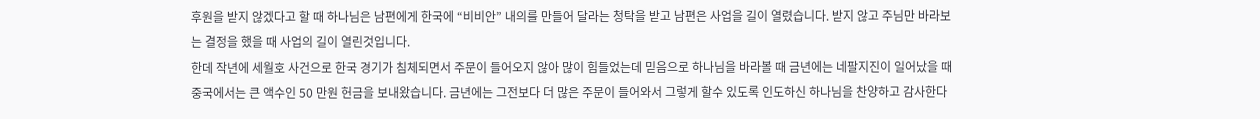후원을 받지 않겠다고 할 때 하나님은 남편에게 한국에 “비비안” 내의를 만들어 달라는 청탁을 받고 남편은 사업을 길이 열렸습니다. 받지 않고 주님만 바라보는 결정을 했을 때 사업의 길이 열린것입니다.
한데 작년에 세월호 사건으로 한국 경기가 침체되면서 주문이 들어오지 않아 많이 힘들었는데 믿음으로 하나님을 바라볼 때 금년에는 네팔지진이 일어났을 때 중국에서는 큰 액수인 50 만원 헌금을 보내왔습니다. 금년에는 그전보다 더 많은 주문이 들어와서 그렇게 할수 있도록 인도하신 하나님을 찬양하고 감사한다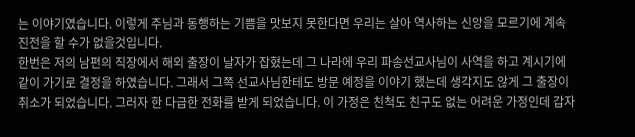는 이야기였습니다. 이렇게 주님과 동행하는 기쁨을 맛보지 못한다면 우리는 살아 역사하는 신앙을 모르기에 계속 진전을 할 수가 없을것입니다.
한번은 저의 남편의 직장에서 해외 출장이 날자가 잡혔는데 그 나라에 우리 파송선교사님이 사역을 하고 계시기에 같이 가기로 결정을 하였습니다. 그래서 그쪽 선교사님한테도 방문 예정을 이야기 했는데 생각지도 않게 그 출장이 취소가 되었습니다. 그러자 한 다급한 전화를 받게 되었습니다. 이 가정은 친척도 친구도 없는 어려운 가정인데 갑자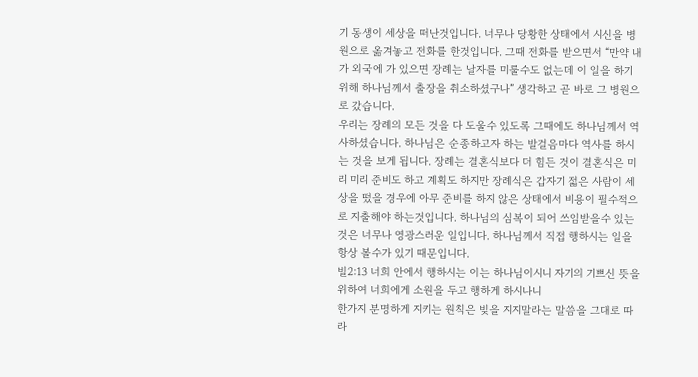기 동생이 세상을 떠난것입니다. 너무나 당황한 상태에서 시신을 병원으로 옮겨놓고 전화를 한것입니다. 그때 전화를 받으면서 “만약 내가 외국에 가 있으면 장례는 날자를 미룰수도 없는데 이 일을 하기 위해 하나님께서 출장을 취소하셨구나” 생각하고 곧 바로 그 병원으로 갔습니다.
우리는 장례의 모든 것을 다 도울수 있도록 그때에도 하나님께서 역사하셨습니다. 하나님은 순종하고자 하는 발걸음마다 역사를 하시는 것을 보게 됩니다. 장례는 결혼식보다 더 힘든 것이 결혼식은 미리 미리 준비도 하고 계획도 하지만 장례식은 갑자기 젋은 사람이 세상을 떴을 경우에 아무 준비를 하지 않은 상태에서 비용이 필수적으로 지출해야 하는것입니다. 하나님의 심복이 되어 쓰임받을수 있는 것은 너무나 영광스러운 일입니다. 하나님께서 직접 행하시는 일을 항상 볼수가 있기 때문입니다.
빌2:13 너희 안에서 행하시는 이는 하나님이시니 자기의 기쁘신 뜻을 위하여 너희에게 소원을 두고 행하게 하시나니
한가지 분명하게 지키는 원칙은 빚을 지지말라는 말씀을 그대로 따라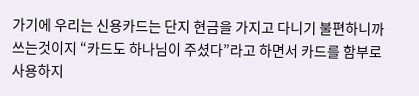가기에 우리는 신용카드는 단지 현금을 가지고 다니기 불편하니까 쓰는것이지 “카드도 하나님이 주셨다”라고 하면서 카드를 함부로 사용하지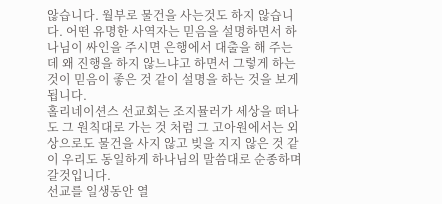않습니다. 월부로 물건을 사는것도 하지 않습니다. 어떤 유명한 사역자는 믿음을 설명하면서 하나님이 싸인을 주시면 은행에서 대출을 해 주는데 왜 진행을 하지 않느냐고 하면서 그렇게 하는 것이 믿음이 좋은 것 같이 설명을 하는 것을 보게 됩니다.
홀리네이션스 선교회는 조지뮬러가 세상을 떠나도 그 원칙대로 가는 것 처럼 그 고아원에서는 외상으로도 물건을 사지 않고 빚을 지지 않은 것 같이 우리도 동일하게 하나님의 말씀대로 순종하며 갈것입니다.
선교를 일생동안 열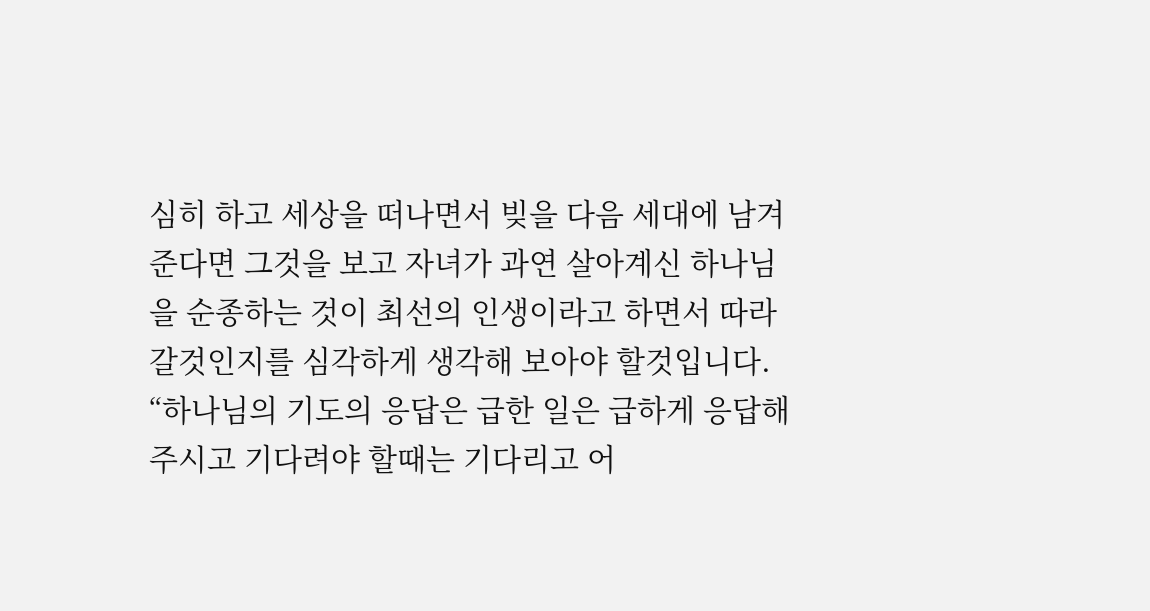심히 하고 세상을 떠나면서 빚을 다음 세대에 남겨준다면 그것을 보고 자녀가 과연 살아계신 하나님을 순종하는 것이 최선의 인생이라고 하면서 따라갈것인지를 심각하게 생각해 보아야 할것입니다.
“하나님의 기도의 응답은 급한 일은 급하게 응답해 주시고 기다려야 할때는 기다리고 어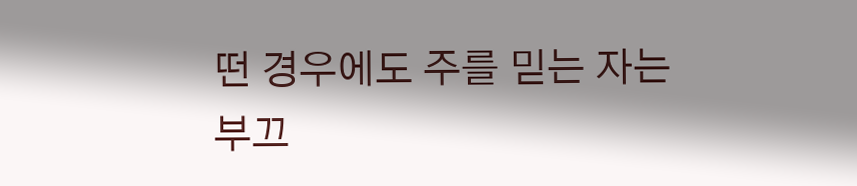떤 경우에도 주를 믿는 자는 부끄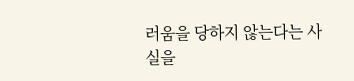러움을 당하지 않는다는 사실을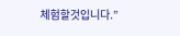체험할것입니다.”